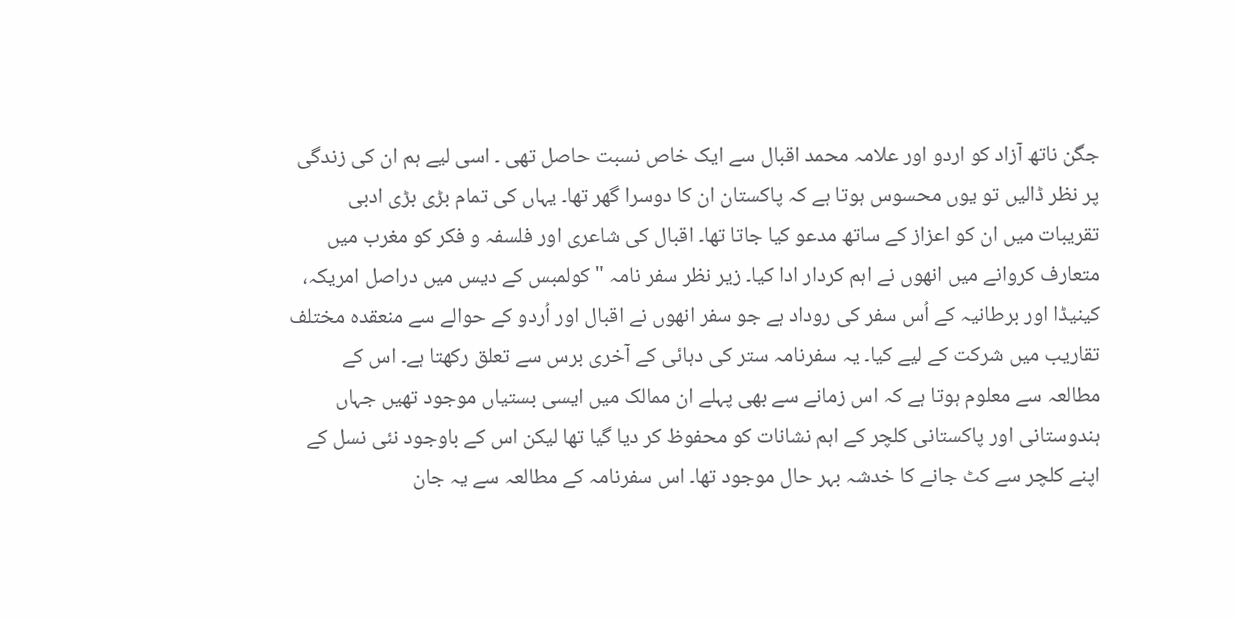جگن ناتھ آزاد کو اردو اور علامہ محمد اقبال سے ایک خاص نسبت حاصل تھی ۔ اسی لیے ہم ان کی زندگی پر نظر ڈالیں تو یوں محسوس ہوتا ہے کہ پاکستان ان کا دوسرا گھر تھا۔ یہاں کی تمام بڑی بڑی ادبی تقریبات میں ان کو اعزاز کے ساتھ مدعو کیا جاتا تھا۔ اقبال کی شاعری اور فلسفہ و فکر کو مغرب میں متعارف کروانے میں انھوں نے اہم کردار ادا کیا۔ زیر نظر سفر نامہ " کولمبس کے دیس میں دراصل امریکہ، کینیڈا اور برطانیہ کے اُس سفر کی روداد ہے جو سفر انھوں نے اقبال اور اُردو کے حوالے سے منعقدہ مختلف تقاریب میں شرکت کے لیے کیا۔ یہ سفرنامہ ستر کی دہائی کے آخری برس سے تعلق رکھتا ہے۔ اس کے مطالعہ سے معلوم ہوتا ہے کہ اس زمانے سے بھی پہلے ان ممالک میں ایسی بستیاں موجود تھیں جہاں ہندوستانی اور پاکستانی کلچر کے اہم نشانات کو محفوظ کر دیا گیا تھا لیکن اس کے باوجود نئی نسل کے اپنے کلچر سے کٹ جانے کا خدشہ بہر حال موجود تھا۔ اس سفرنامہ کے مطالعہ سے یہ جان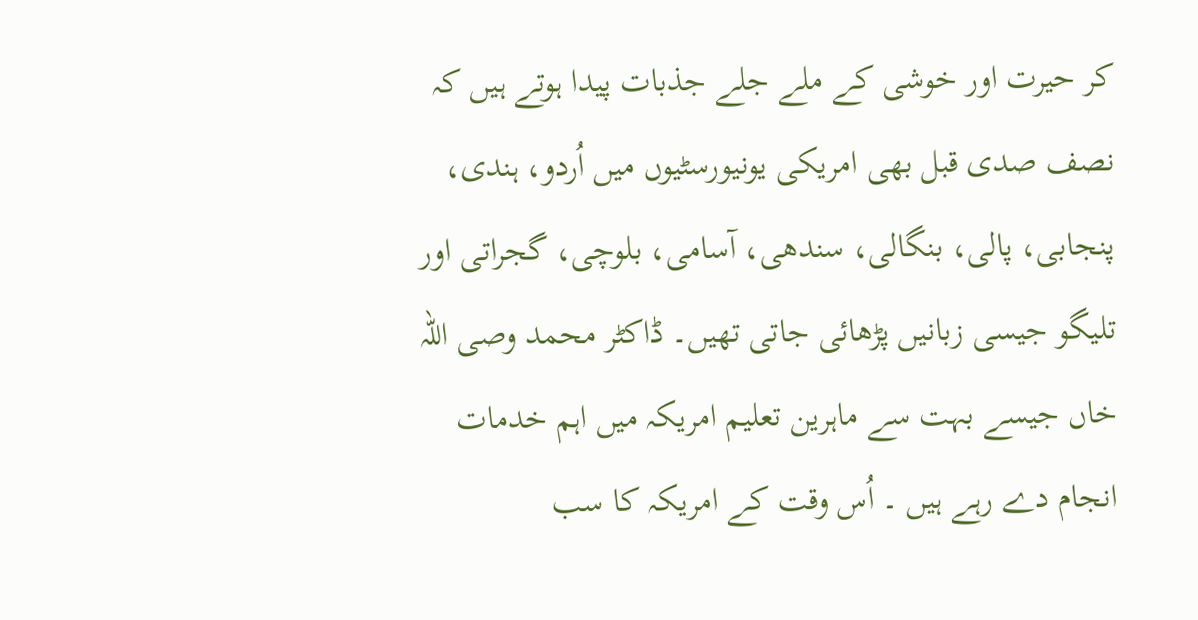کر حیرت اور خوشی کے ملے جلے جذبات پیدا ہوتے ہیں کہ نصف صدی قبل بھی امریکی یونیورسٹیوں میں اُردو، ہندی، پنجابی، پالی، بنگالی، سندھی، آسامی، بلوچی، گجراتی اور تلیگو جیسی زبانیں پڑھائی جاتی تھیں۔ ڈاکٹر محمد وصی اللہ خاں جیسے بہت سے ماہرین تعلیم امریکہ میں اہم خدمات انجام دے رہے ہیں ۔ اُس وقت کے امریکہ کا سب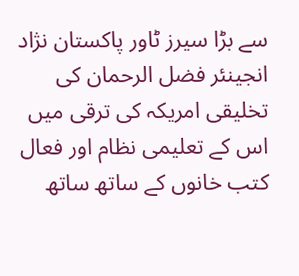سے بڑا سیرز ٹاور پاکستان نژاد انجینئر فضل الرحمان کی تخلیقی امریکہ کی ترقی میں اس کے تعلیمی نظام اور فعال کتب خانوں کے ساتھ ساتھ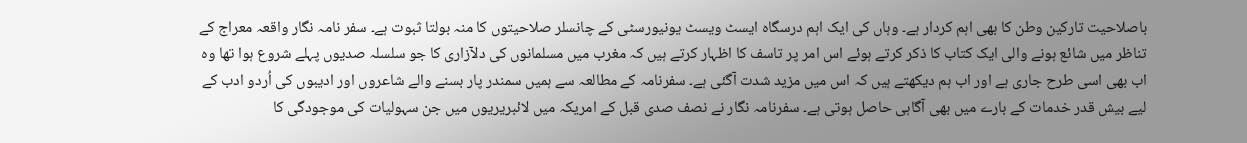باصلاحیت تارکین وطن کا بھی اہم کردار ہے۔ وہاں کی ایک اہم درسگاہ ایسٹ ویسٹ یونیورسٹی کے چانسلر صلاحیتوں کا منہ بولتا ثبوت ہے۔ سفر نامہ نگار واقعہ معراج کے تناظر میں شائع ہونے والی ایک کتاب کا ذکر کرتے ہوئے اس امر پر تاسف کا اظہار کرتے ہیں کہ مغرب میں مسلمانوں کی دلآزاری کا جو سلسلہ صدیوں پہلے شروع ہوا تھا وہ اب بھی اسی طرح جاری ہے اور اب ہم دیکھتے ہیں کہ اس میں مزید شدت آگئی ہے۔ سفرنامہ کے مطالعہ سے ہمیں سمندر پار بسنے والے شاعروں اور ادیبوں کی اُردو ادب کے لیے بیش قدر خدمات کے بارے میں بھی آگاہی حاصل ہوتی ہے۔ سفرنامہ نگار نے نصف صدی قبل کے امریکہ میں لائبریریوں میں جن سہولیات کی موجودگی کا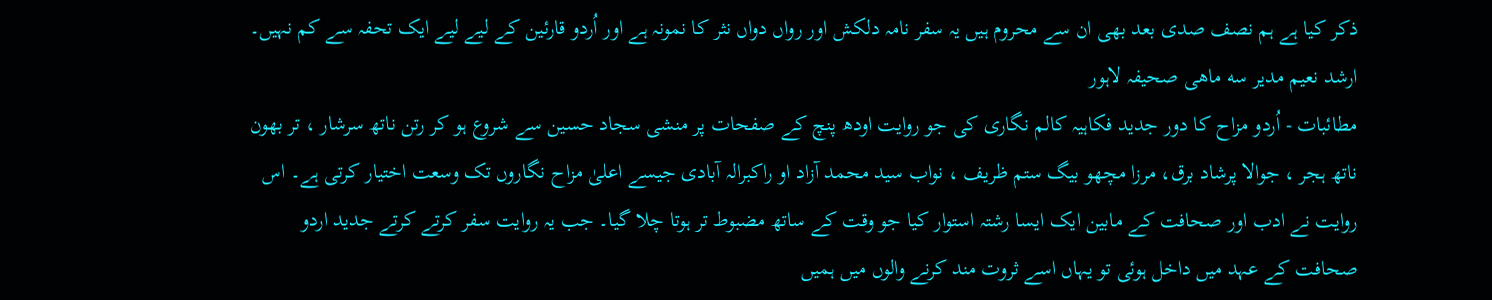ذکر کیا ہے ہم نصف صدی بعد بھی ان سے محروم ہیں یہ سفر نامہ دلکش اور رواں دواں نثر کا نمونہ ہے اور اُردو قارئین کے لیے لیے ایک تحفہ سے کم نہیں۔ ارشد نعیم مدیر سه ماهی صحیفہ لاہور
مطائبات - اُردو مزاح کا دور جدید فکاہیہ کالم نگاری کی جو روایت اودھ پنچ کے صفحات پر منشی سجاد حسین سے شروع ہو کر رتن ناتھ سرشار ، تر بھون ناتھ ہجر ، جوالا پرشاد برق، مرزا مچھو بیگ ستم ظریف ، نواب سید محمد آزاد او راکبرالہ آبادی جیسے اعلیٰ مزاح نگاروں تک وسعت اختیار کرتی ہے۔ اس روایت نے ادب اور صحافت کے مابین ایک ایسا رشتہ استوار کیا جو وقت کے ساتھ مضبوط تر ہوتا چلا گیا۔ جب یہ روایت سفر کرتے کرتے جدید اردو صحافت کے عہد میں داخل ہوئی تو یہاں اسے ثروت مند کرنے والوں میں ہمیں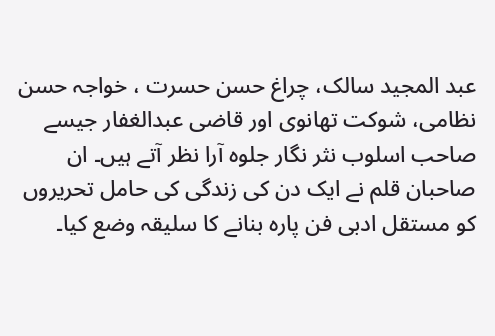عبد المجید سالک، چراغ حسن حسرت ، خواجہ حسن نظامی، شوکت تھانوی اور قاضی عبدالغفار جیسے صاحب اسلوب نثر نگار جلوہ آرا نظر آتے ہیں۔ ان صاحبان قلم نے ایک دن کی زندگی کی حامل تحریروں کو مستقل ادبی فن پارہ بنانے کا سلیقہ وضع کیا۔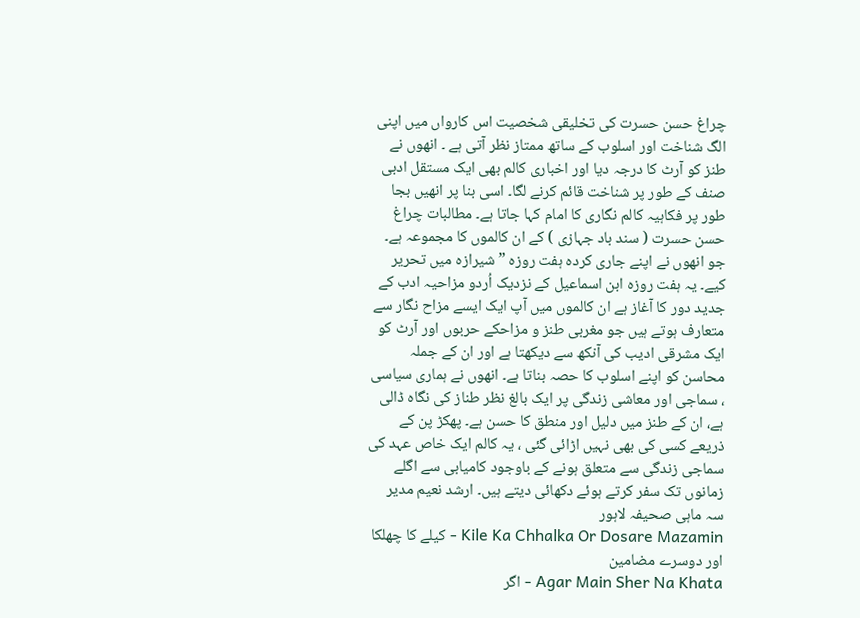چراغ حسن حسرت کی تخلیقی شخصیت اس کارواں میں اپنی الگ شناخت اور اسلوب کے ساتھ ممتاز نظر آتی ہے ۔ انھوں نے طنز کو آرٹ کا درجہ دیا اور اخباری کالم بھی ایک مستقل ادبی صنف کے طور پر شناخت قائم کرنے لگا۔ اسی بنا پر انھیں بجا طور پر فکاہیہ کالم نگاری کا امام کہا جاتا ہے۔ مطالبات چراغ حسن حسرت ( سند باد جہازی ) کے ان کالموں کا مجموعہ ہے۔ جو انھوں نے اپنے جاری کردہ ہفت روزہ ” شیرازہ میں تحریر کیے۔ یہ ہفت روزہ ابن اسماعیل کے نزدیک اُردو مزاحیہ ادب کے جدید دور کا آغاز ہے ان کالموں میں آپ ایک ایسے مزاح نگار سے متعارف ہوتے ہیں جو مغربی طنز و مزاحکے حربوں اور آرٹ کو ایک مشرقی ادیب کی آنکھ سے دیکھتا ہے اور ان کے جملہ محاسن کو اپنے اسلوب کا حصہ بناتا ہے۔ انھوں نے ہماری سیاسی ، سماجی اور معاشی زندگی پر ایک بالغ نظر طناز کی نگاہ ڈالی ہے، ان کے طنز میں دلیل اور منطق کا حسن ہے۔ پھکڑ پن کے ذریعے کسی کی بھی نہیں اڑائی گئی ، یہ کالم ایک خاص عہد کی سماجی زندگی سے متعلق ہونے کے باوجود کامیابی سے اگلے زمانوں تک سفر کرتے ہوئے دکھائی دیتے ہیں۔ ارشد نعیم مدیر سہ ماہی صحیفہ لاہور
Kile Ka Chhalka Or Dosare Mazamin - کیلے کا چھلکا اور دوسرے مضامین
Agar Main Sher Na Khata - اگر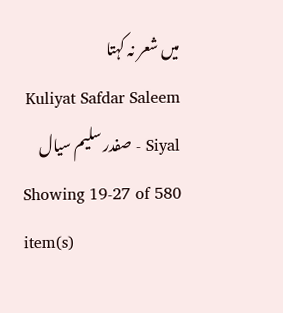میں شعر نہ کہتا
Kuliyat Safdar Saleem Siyal - صفدر سلیم سیال
Showing 19-27 of 580 item(s)